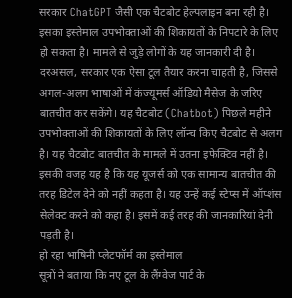सरकार ChatGPT जैसी एक चैटबोट हेल्पलाइन बना रही है। इसका इस्तेमाल उपभोक्ताओं की शिकायतों के निपटारे के लिए हो सकता है। मामले से जुड़े लोगों के यह जानकारी दी है। दरअसल, सरकार एक ऐसा टूल तैयार करना चाहती है, जिससे अगल-अलग भाषाओं में कंज्यूमर्स ऑडियो मैसेज के जरिए बातचीत कर सकेंगे। यह चैटबोट (Chatbot) पिछले महीने उपभोक्ताओं की शिकायतों के लिए लॉन्च किए चैटबोट से अलग है। यह चैटबोट बातचीत के मामले में उतना इफेक्टिव नहीं है। इसकी वजह यह है कि यह यूजर्स को एक सामान्य बातचीत की तरह डिटेल देने को नहीं कहता है। यह उन्हें कई स्टेप्स में ऑप्शंस सेलेक्ट करने को कहा है। इसमें कई तरह की जानकारियां देनी पड़ती है।
हो रहा भाषिनी प्लेटफॉर्म का इस्तेमाल
सूत्रों ने बताया कि नए टूल के लैंग्वेज पार्ट के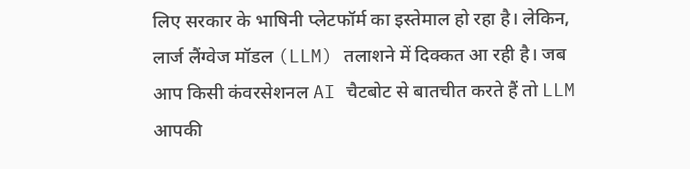लिए सरकार के भाषिनी प्लेटफॉर्म का इस्तेमाल हो रहा है। लेकिन, लार्ज लैंग्वेज मॉडल (LLM) तलाशने में दिक्कत आ रही है। जब आप किसी कंवरसेशनल AI चैटबोट से बातचीत करते हैं तो LLM आपकी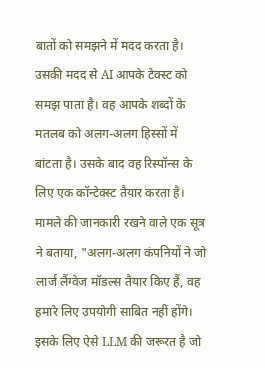बातों को समझने में मदद करता है। उसकी मदद से AI आपके टेक्स्ट को समझ पाता है। वह आपके शब्दों के मतलब को अलग-अलग हिस्सों में बांटता है। उसके बाद वह रिस्पॉन्स के लिए एक कॉन्टेक्स्ट तैयार करता है।
मामले की जानकारी रखने वाले एक सूत्र ने बताया, "अलग-अलग कंपनियों ने जो लार्ज लैंग्वेज मॉडल्स तैयार किए हैं, वह हमारे लिए उपयोगी साबित नहीं होंगे। इसके लिए ऐसे LLM की जरूरत है जो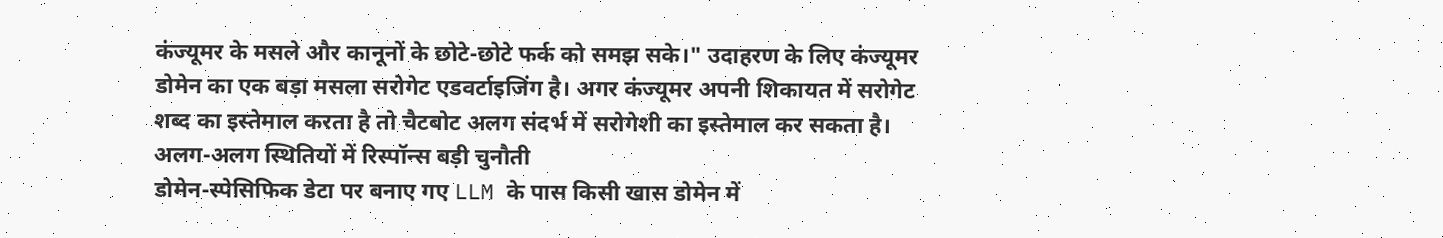कंज्यूमर के मसले और कानूनों के छोटे-छोटे फर्क को समझ सके।" उदाहरण के लिए कंज्यूमर डोमेन का एक बड़ा मसला सरोगेट एडवर्टाइजिंग है। अगर कंज्यूमर अपनी शिकायत में सरोगेट शब्द का इस्तेमाल करता है तो चैटबोट अलग संदर्भ में सरोगेशी का इस्तेमाल कर सकता है।
अलग-अलग स्थितियों में रिस्पॉन्स बड़ी चुनौती
डोमेन-स्पेसिफिक डेटा पर बनाए गए LLM के पास किसी खास डोमेन में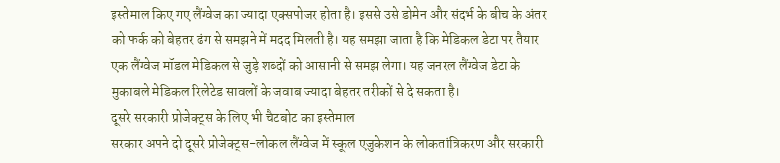इस्तेमाल किए गए लैंग्वेज का ज्यादा एक्सपोजर होता है। इससे उसे डोमेन और संदर्भ के बीच के अंतर को फर्क को बेहतर ढंग से समझने में मदद मिलती है। यह समझा जाता है कि मेडिकल डेटा पर तैयार एक लैंग्वेज मॉडल मेडिकल से जुड़े शब्दों को आसानी से समझ लेगा। यह जनरल लैंग्वेज डेटा के मुकाबले मेडिकल रिलेटेड सावलों के जवाब ज्यादा बेहतर तरीकों से दे सकता है।
दूसरे सरकारी प्रोजेक्ट्स के लिए भी चैटबोट का इस्तेमाल
सरकार अपने दो दूसरे प्रोजेक्ट्स-लोकल लैंग्वेज में स्कूल एजुकेशन के लोकतांत्रिकरण और सरकारी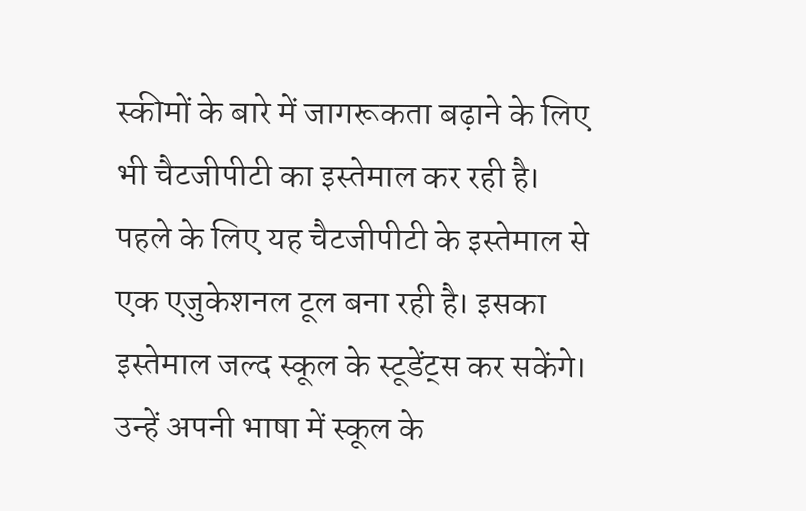स्कीमों के बारे में जागरूकता बढ़ाने के लिए भी चैटजीपीटी का इस्तेमाल कर रही है। पहले के लिए यह चैटजीपीटी के इस्तेमाल से एक एजुकेशनल टूल बना रही है। इसका इस्तेमाल जल्द स्कूल के स्टूडेंट्स कर सकेंगे। उन्हें अपनी भाषा में स्कूल के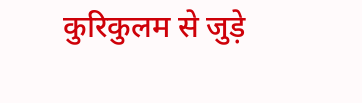कुरिकुलम से जुड़े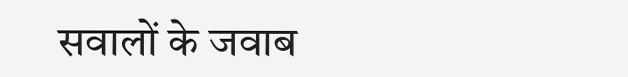सवालों के जवाब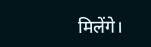मिलेंगे।